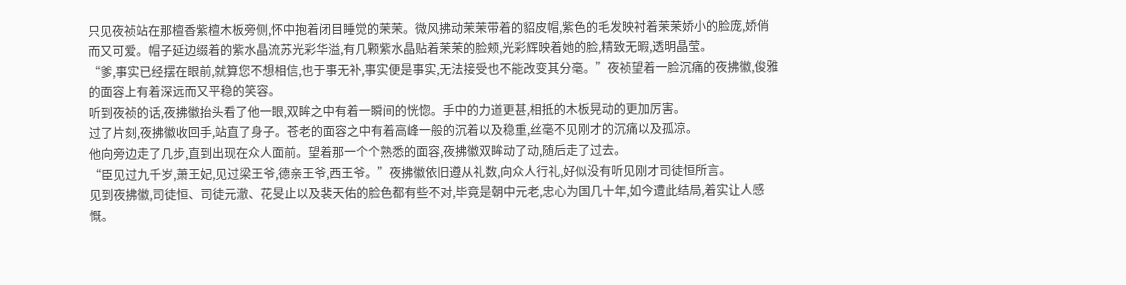只见夜祯站在那檀香紫檀木板旁侧,怀中抱着闭目睡觉的茉茉。微风拂动茉茉带着的貂皮帽,紫色的毛发映衬着茉茉娇小的脸庞,娇俏而又可爱。帽子延边缀着的紫水晶流苏光彩华溢,有几颗紫水晶贴着茉茉的脸颊,光彩辉映着她的脸,精致无暇,透明晶莹。
“爹,事实已经摆在眼前,就算您不想相信,也于事无补,事实便是事实,无法接受也不能改变其分毫。”夜祯望着一脸沉痛的夜拂徽,俊雅的面容上有着深远而又平稳的笑容。
听到夜祯的话,夜拂徽抬头看了他一眼,双眸之中有着一瞬间的恍惚。手中的力道更甚,相抵的木板晃动的更加厉害。
过了片刻,夜拂徽收回手,站直了身子。苍老的面容之中有着高峰一般的沉着以及稳重,丝毫不见刚才的沉痛以及孤凉。
他向旁边走了几步,直到出现在众人面前。望着那一个个熟悉的面容,夜拂徽双眸动了动,随后走了过去。
“臣见过九千岁,萧王妃,见过梁王爷,德亲王爷,西王爷。”夜拂徽依旧遵从礼数,向众人行礼,好似没有听见刚才司徒恒所言。
见到夜拂徽,司徒恒、司徒元澈、花旻止以及裴天佑的脸色都有些不对,毕竟是朝中元老,忠心为国几十年,如今遭此结局,着实让人感慨。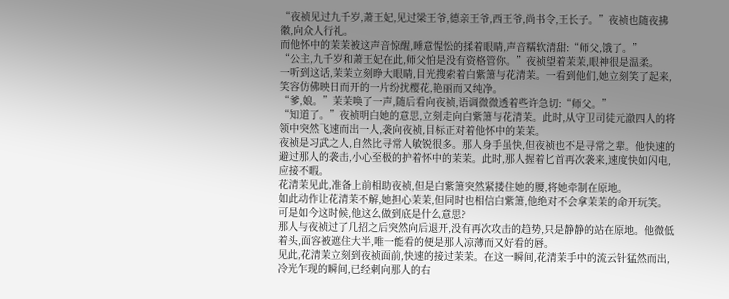“夜祯见过九千岁,萧王妃,见过梁王爷,德亲王爷,西王爷,尚书令,王长子。”夜祯也随夜拂徽,向众人行礼。
而他怀中的茉茉被这声音惊醒,睡意惺忪的揉着眼睛,声音糯软清甜:“师父,饿了。”
“公主,九千岁和萧王妃在此,师父怕是没有资格管你。”夜祯望着茉茉,眼神很是温柔。
一听到这话,茉茉立刻睁大眼睛,目光搜索着白紫箫与花清茉。一看到他们,她立刻笑了起来,笑容仿佛映日而开的一片纷扰樱花,艳丽而又纯净。
“爹,娘。”茉茉唤了一声,随后看向夜祯,语调微微透着些许急切:“师父。”
“知道了。”夜祯明白她的意思,立刻走向白紫箫与花清茉。此时,从守卫司徒元澈四人的将领中突然飞速而出一人,袭向夜祯,目标正对着他怀中的茉茉。
夜祯是习武之人,自然比寻常人敏锐很多。那人身手虽快,但夜祯也不是寻常之辈。他快速的避过那人的袭击,小心至极的护着怀中的茉茉。此时,那人握着匕首再次袭来,速度快如闪电,应接不暇。
花清茉见此,准备上前相助夜祯,但是白紫箫突然紧搂住她的腰,将她牵制在原地。
如此动作让花清茉不解,她担心茉茉,但同时也相信白紫箫,他绝对不会拿茉茉的命开玩笑。
可是如今这时候,他这么做到底是什么意思?
那人与夜祯过了几招之后突然向后退开,没有再次攻击的趋势,只是静静的站在原地。他微低着头,面容被遮住大半,唯一能看的便是那人凉薄而又好看的唇。
见此,花清茉立刻到夜祯面前,快速的接过茉茉。在这一瞬间,花清茉手中的流云针猛然而出,冷光乍现的瞬间,已经刺向那人的右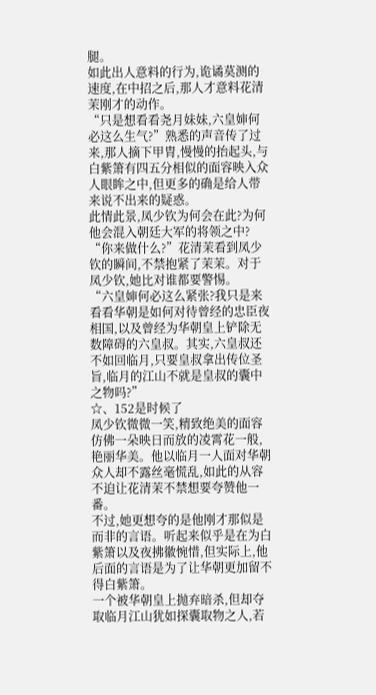腿。
如此出人意料的行为,诡谲莫测的速度,在中招之后,那人才意料花清茉刚才的动作。
“只是想看看尧月妹妹,六皇婶何必这么生气?”熟悉的声音传了过来,那人摘下甲胄,慢慢的抬起头,与白紫箫有四五分相似的面容映入众人眼眸之中,但更多的确是给人带来说不出来的疑惑。
此情此景,凤少钦为何会在此?为何他会混入朝廷大军的将领之中?
“你来做什么?”花清茉看到凤少钦的瞬间,不禁抱紧了茉茉。对于凤少钦,她比对谁都要警惕。
“六皇婶何必这么紧张?我只是来看看华朝是如何对待曾经的忠臣夜相国,以及曾经为华朝皇上铲除无数障碍的六皇叔。其实,六皇叔还不如回临月,只要皇叔拿出传位圣旨,临月的江山不就是皇叔的囊中之物吗?”
☆、152是时候了
凤少钦微微一笑,精致绝美的面容仿佛一朵映日而放的凌霄花一般,艳丽华美。他以临月一人面对华朝众人却不露丝毫慌乱,如此的从容不迫让花清茉不禁想要夸赞他一番。
不过,她更想夸的是他刚才那似是而非的言语。听起来似乎是在为白紫箫以及夜拂徽惋惜,但实际上,他后面的言语是为了让华朝更加留不得白紫箫。
一个被华朝皇上抛弃暗杀,但却夺取临月江山犹如探囊取物之人,若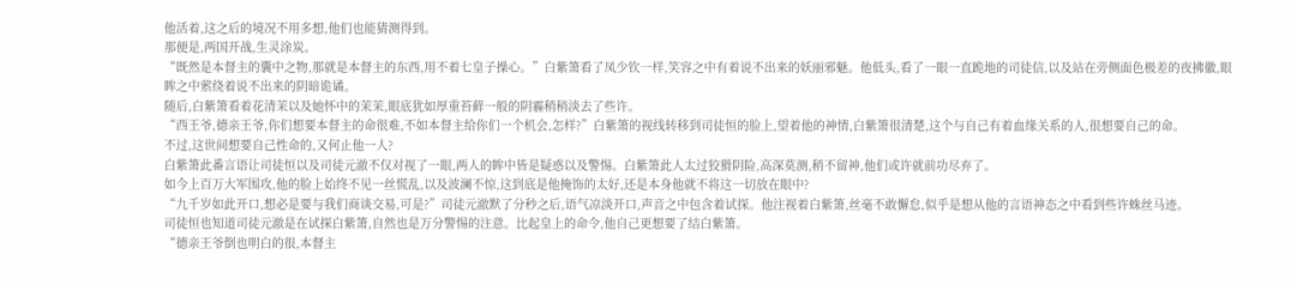他活着,这之后的境况不用多想,他们也能猜测得到。
那便是,两国开战,生灵涂炭。
“既然是本督主的囊中之物,那就是本督主的东西,用不着七皇子操心。”白紫箫看了凤少钦一样,笑容之中有着说不出来的妖丽邪魅。他低头,看了一眼一直跪地的司徒信,以及站在旁侧面色极差的夜拂徽,眼眸之中萦绕着说不出来的阴暗诡谲。
随后,白紫箫看着花清茉以及她怀中的茉茉,眼底犹如厚重苔藓一般的阴霾稍稍淡去了些许。
“西王爷,德亲王爷,你们想要本督主的命很难,不如本督主给你们一个机会,怎样?”白紫箫的视线转移到司徒恒的脸上,望着他的神情,白紫箫很清楚,这个与自己有着血缘关系的人,很想要自己的命。
不过,这世间想要自己性命的,又何止他一人?
白紫箫此番言语让司徒恒以及司徒元澈不仅对视了一眼,两人的眸中皆是疑惑以及警惕。白紫箫此人太过狡猾阴险,高深莫测,稍不留神,他们或许就前功尽弃了。
如今上百万大军围攻,他的脸上始终不见一丝慌乱,以及波澜不惊,这到底是他掩饰的太好,还是本身他就不将这一切放在眼中?
“九千岁如此开口,想必是要与我们商谈交易,可是?”司徒元澈默了分秒之后,语气凉淡开口,声音之中包含着试探。他注视着白紫箫,丝毫不敢懈怠,似乎是想从他的言语神态之中看到些许蛛丝马迹。
司徒恒也知道司徒元澈是在试探白紫箫,自然也是万分警惕的注意。比起皇上的命令,他自己更想要了结白紫箫。
“德亲王爷倒也明白的很,本督主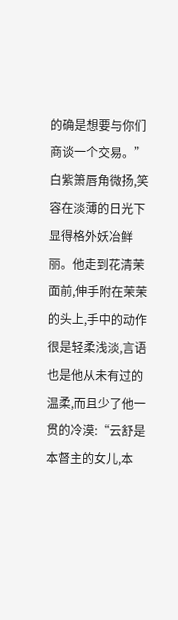的确是想要与你们商谈一个交易。”白紫箫唇角微扬,笑容在淡薄的日光下显得格外妖冶鲜丽。他走到花清茉面前,伸手附在茉茉的头上,手中的动作很是轻柔浅淡,言语也是他从未有过的温柔,而且少了他一贯的冷漠:“云舒是本督主的女儿,本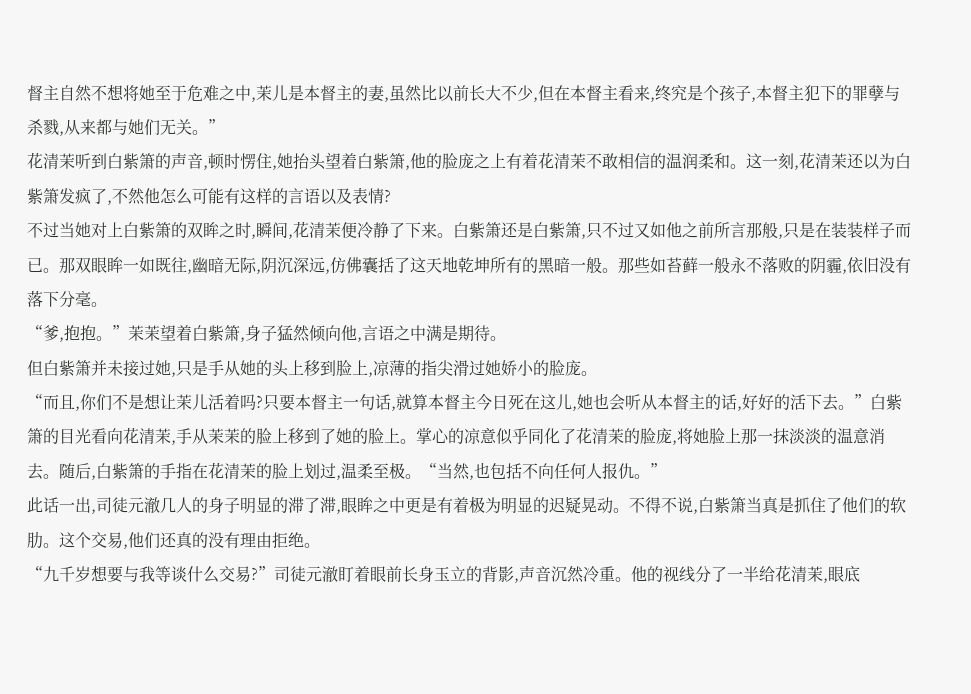督主自然不想将她至于危难之中,茉儿是本督主的妻,虽然比以前长大不少,但在本督主看来,终究是个孩子,本督主犯下的罪孽与杀戮,从来都与她们无关。”
花清茉听到白紫箫的声音,顿时愣住,她抬头望着白紫箫,他的脸庞之上有着花清茉不敢相信的温润柔和。这一刻,花清茉还以为白紫箫发疯了,不然他怎么可能有这样的言语以及表情?
不过当她对上白紫箫的双眸之时,瞬间,花清茉便冷静了下来。白紫箫还是白紫箫,只不过又如他之前所言那般,只是在装装样子而已。那双眼眸一如既往,幽暗无际,阴沉深远,仿佛囊括了这天地乾坤所有的黑暗一般。那些如苔藓一般永不落败的阴霾,依旧没有落下分毫。
“爹,抱抱。”茉茉望着白紫箫,身子猛然倾向他,言语之中满是期待。
但白紫箫并未接过她,只是手从她的头上移到脸上,凉薄的指尖滑过她娇小的脸庞。
“而且,你们不是想让茉儿活着吗?只要本督主一句话,就算本督主今日死在这儿,她也会听从本督主的话,好好的活下去。”白紫箫的目光看向花清茉,手从茉茉的脸上移到了她的脸上。掌心的凉意似乎同化了花清茉的脸庞,将她脸上那一抹淡淡的温意消去。随后,白紫箫的手指在花清茉的脸上划过,温柔至极。“当然,也包括不向任何人报仇。”
此话一出,司徒元澈几人的身子明显的滞了滞,眼眸之中更是有着极为明显的迟疑晃动。不得不说,白紫箫当真是抓住了他们的软肋。这个交易,他们还真的没有理由拒绝。
“九千岁想要与我等谈什么交易?”司徒元澈盯着眼前长身玉立的背影,声音沉然冷重。他的视线分了一半给花清茉,眼底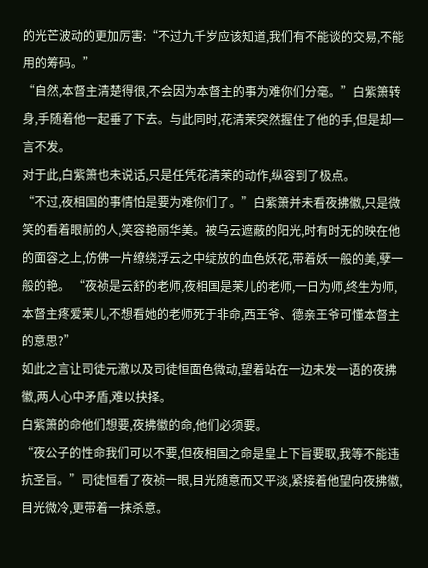的光芒波动的更加厉害:“不过九千岁应该知道,我们有不能谈的交易,不能用的筹码。”
“自然,本督主清楚得很,不会因为本督主的事为难你们分毫。”白紫箫转身,手随着他一起垂了下去。与此同时,花清茉突然握住了他的手,但是却一言不发。
对于此,白紫箫也未说话,只是任凭花清茉的动作,纵容到了极点。
“不过,夜相国的事情怕是要为难你们了。”白紫箫并未看夜拂徽,只是微笑的看着眼前的人,笑容艳丽华美。被乌云遮蔽的阳光,时有时无的映在他的面容之上,仿佛一片缭绕浮云之中绽放的血色妖花,带着妖一般的美,孽一般的艳。 “夜祯是云舒的老师,夜相国是茉儿的老师,一日为师,终生为师,本督主疼爱茉儿,不想看她的老师死于非命,西王爷、德亲王爷可懂本督主的意思?”
如此之言让司徒元澈以及司徒恒面色微动,望着站在一边未发一语的夜拂徽,两人心中矛盾,难以抉择。
白紫箫的命他们想要,夜拂徽的命,他们必须要。
“夜公子的性命我们可以不要,但夜相国之命是皇上下旨要取,我等不能违抗圣旨。”司徒恒看了夜祯一眼,目光随意而又平淡,紧接着他望向夜拂徽,目光微冷,更带着一抹杀意。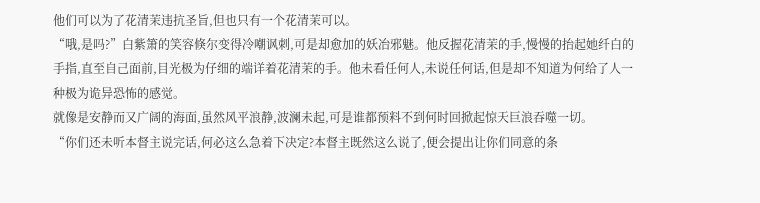他们可以为了花清茉违抗圣旨,但也只有一个花清茉可以。
“哦,是吗?”白紫箫的笑容倏尔变得冷嘲讽刺,可是却愈加的妖冶邪魅。他反握花清茉的手,慢慢的抬起她纤白的手指,直至自己面前,目光极为仔细的端详着花清茉的手。他未看任何人,未说任何话,但是却不知道为何给了人一种极为诡异恐怖的感觉。
就像是安静而又广阔的海面,虽然风平浪静,波澜未起,可是谁都预料不到何时回掀起惊天巨浪吞噬一切。
“你们还未听本督主说完话,何必这么急着下决定?本督主既然这么说了,便会提出让你们同意的条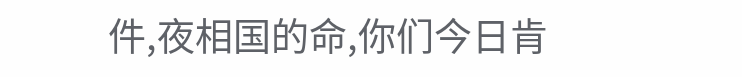件,夜相国的命,你们今日肯